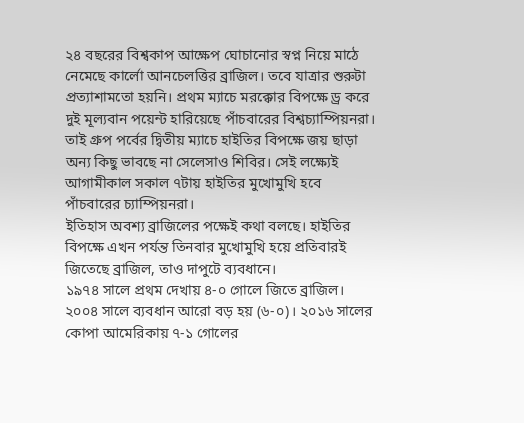২৪ বছরের বিশ্বকাপ আক্ষেপ ঘোচানোর স্বপ্ন নিয়ে মাঠে নেমেছে কার্লো আনচেলত্তির ব্রাজিল। তবে যাত্রার শুরুটা প্রত্যাশামতো হয়নি। প্রথম ম্যাচে মরক্কোর বিপক্ষে ড্র করে দুই মূল্যবান পয়েন্ট হারিয়েছে পাঁচবারের বিশ্বচ্যাম্পিয়নরা।
তাই গ্রুপ পর্বের দ্বিতীয় ম্যাচে হাইতির বিপক্ষে জয় ছাড়া অন্য কিছু ভাবছে না সেলেসাও শিবির। সেই লক্ষ্যেই আগামীকাল সকাল ৭টায় হাইতির মুখোমুখি হবে পাঁচবারের চ্যাম্পিয়নরা।
ইতিহাস অবশ্য ব্রাজিলের পক্ষেই কথা বলছে। হাইতির বিপক্ষে এখন পর্যন্ত তিনবার মুখোমুখি হয়ে প্রতিবারই জিতেছে ব্রাজিল, তাও দাপুটে ব্যবধানে।
১৯৭৪ সালে প্রথম দেখায় ৪-০ গোলে জিতে ব্রাজিল। ২০০৪ সালে ব্যবধান আরো বড় হয় (৬-০)। ২০১৬ সালের কোপা আমেরিকায় ৭-১ গোলের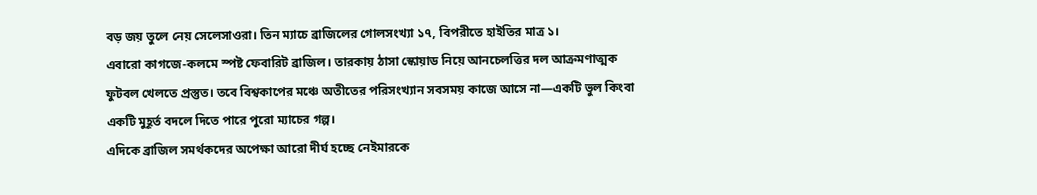বড় জয় তুলে নেয় সেলেসাওরা। তিন ম্যাচে ব্রাজিলের গোলসংখ্যা ১৭, বিপরীতে হাইতির মাত্র ১।
এবারো কাগজে-কলমে স্পষ্ট ফেবারিট ব্রাজিল। তারকায় ঠাসা স্কোয়াড নিয়ে আনচেলত্তির দল আক্রমণাত্মক ফুটবল খেলতে প্রস্তুত। তবে বিশ্বকাপের মঞ্চে অতীতের পরিসংখ্যান সবসময় কাজে আসে না—একটি ভুল কিংবা একটি মুহূর্ত বদলে দিতে পারে পুরো ম্যাচের গল্প।
এদিকে ব্রাজিল সমর্থকদের অপেক্ষা আরো দীর্ঘ হচ্ছে নেইমারকে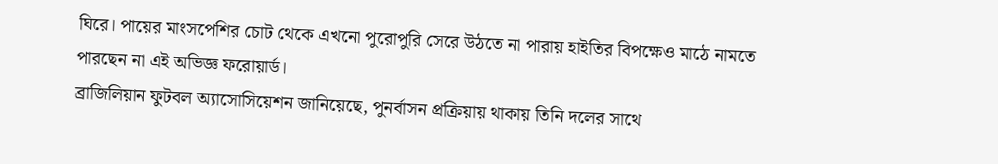ঘিরে। পায়ের মাংসপেশির চোট থেকে এখনো পুরোপুরি সেরে উঠতে না পারায় হাইতির বিপক্ষেও মাঠে নামতে পারছেন না এই অভিজ্ঞ ফরোয়ার্ড।
ব্রাজিলিয়ান ফুটবল অ্যাসোসিয়েশন জানিয়েছে, পুনর্বাসন প্রক্রিয়ায় থাকায় তিনি দলের সাথে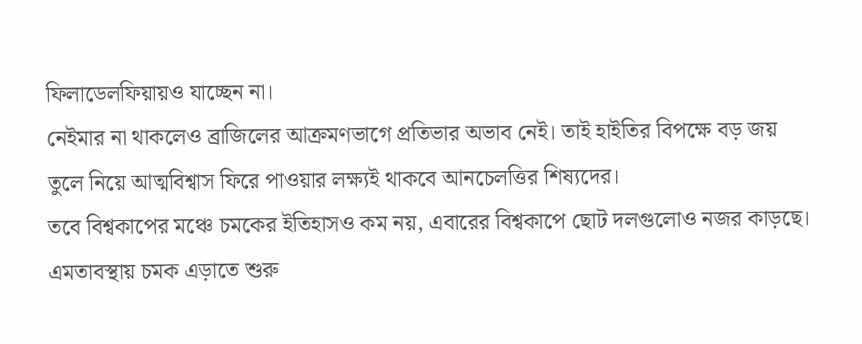ফিলাডেলফিয়ায়ও যাচ্ছেন না।
নেইমার না থাকলেও ব্রাজিলের আক্রমণভাগে প্রতিভার অভাব নেই। তাই হাইতির বিপক্ষে বড় জয় তুলে নিয়ে আত্মবিশ্বাস ফিরে পাওয়ার লক্ষ্যই থাকবে আনচেলত্তির শিষ্যদের।
তবে বিশ্বকাপের মঞ্চে চমকের ইতিহাসও কম নয়, এবারের বিশ্বকাপে ছোট দলগুলোও নজর কাড়ছে। এমতাবস্থায় চমক এড়াতে শুরু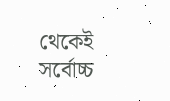থেকেই সর্বোচ্চ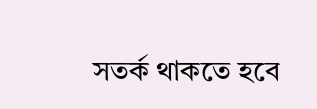সতর্ক থাকতে হবে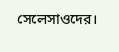সেলেসাওদের।